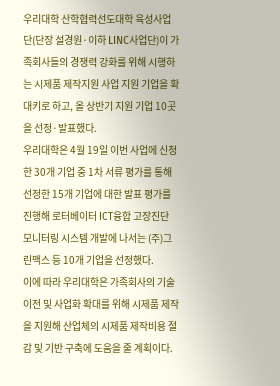우리대학 산학협력선도대학 육성사업단(단장 설경원·이하 LINC사업단)이 가족회사들의 경쟁력 강화를 위해 시행하는 시제품 제작지원 사업 지원 기업을 확대키로 하고, 올 상반기 지원 기업 10곳을 선정·발표했다.
우리대학은 4월 19일 이번 사업에 신청한 30개 기업 중 1차 서류 평가를 통해 선정한 15개 기업에 대한 발표 평가를 진행해 로터베이터 ICT융합 고장진단 모니터링 시스템 개발에 나서는 (주)그린맥스 등 10개 기업을 선정했다.
이에 따라 우리대학은 가족회사의 기술이전 및 사업화 확대를 위해 시제품 제작을 지원해 산업체의 시제품 제작비용 절감 및 기반 구축에 도움을 줄 계획이다.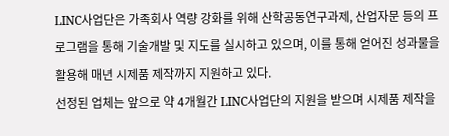LINC사업단은 가족회사 역량 강화를 위해 산학공동연구과제, 산업자문 등의 프로그램을 통해 기술개발 및 지도를 실시하고 있으며, 이를 통해 얻어진 성과물을 활용해 매년 시제품 제작까지 지원하고 있다.
선정된 업체는 앞으로 약 4개월간 LINC사업단의 지원을 받으며 시제품 제작을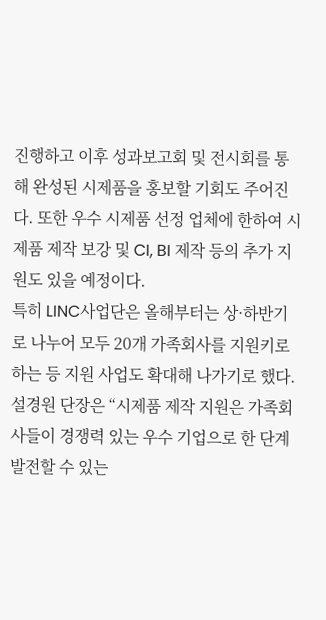진행하고 이후 성과보고회 및 전시회를 통해 완성된 시제품을 홍보할 기회도 주어진다. 또한 우수 시제품 선정 업체에 한하여 시제품 제작 보강 및 CI, BI 제작 등의 추가 지원도 있을 예정이다.
특히 LINC사업단은 올해부터는 상·하반기로 나누어 모두 20개 가족회사를 지원키로 하는 등 지원 사업도 확대해 나가기로 했다.
설경원 단장은 “시제품 제작 지원은 가족회사들이 경쟁력 있는 우수 기업으로 한 단계 발전할 수 있는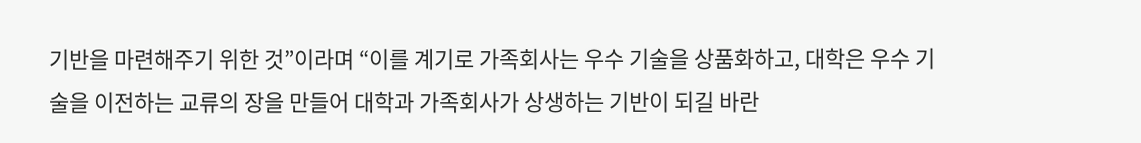기반을 마련해주기 위한 것”이라며 “이를 계기로 가족회사는 우수 기술을 상품화하고, 대학은 우수 기술을 이전하는 교류의 장을 만들어 대학과 가족회사가 상생하는 기반이 되길 바란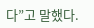다”고 말했다.